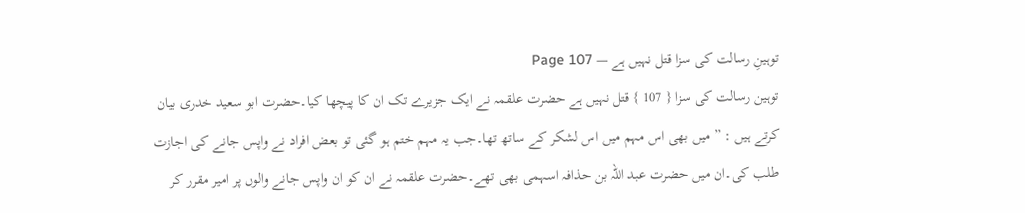توہینِ رسالت کی سزا قتل نہیں ہے — Page 107
توہین رسالت کی سزا { 107 } قتل نہیں ہے حضرت علقمہ نے ایک جزیرے تک ان کا پیچھا کیا۔حضرت ابو سعید خدری بیان کرتے ہیں : ” میں بھی اس مہم میں اس لشکر کے ساتھ تھا۔جب یہ مہم ختم ہو گئی تو بعض افراد نے واپس جانے کی اجازت طلب کی۔ان میں حضرت عبد اللہ بن حذافہ اسہمی بھی تھے۔حضرت علقمہ نے ان کو ان واپس جانے والوں پر امیر مقرر کر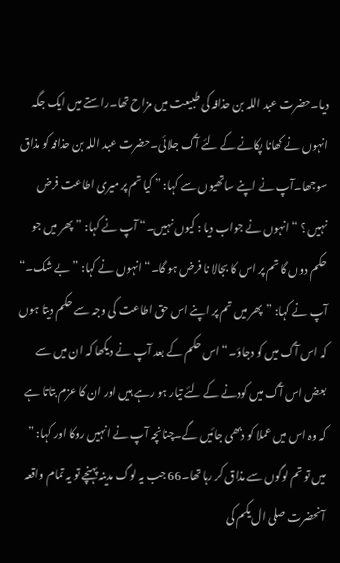دیا۔حضرت عبد اللہ بن حذافہ کی طبیعت میں مزاح تھا۔راستے میں ایک جگہ انہوں نے کھانا پکانے کے لئے آگ جلائی۔حضرت عبد اللہ بن حذافہ کو مذاق سوجھا۔آپ نے اپنے ساتھیوں سے کہا: ” کیا تم پر میری اطاعت فرض نہیں ؟ “ انہوں نے جواب دیا : کیوں نہیں۔“ آپ نے کہا: ”پھر میں جو حکم دوں گا تم پر اس کا بجالا نا فرض ہو گا۔“ انہوں نے کہا: ”بے شک۔“ آپ نے کہا: ”پھر میں تم پر اپنے اس حق اطاعت کی وجہ سے حکم دیتا ہوں کہ اس آگ میں کو دجاؤ۔“ اس حکم کے بعد آپ نے دیکھا کہ ان میں سے بعض اس آگ میں کودنے کے لئے تیار ہو رہے ہیں اور ان کا عزم بتاتا ہے کہ وہ اس میں عملا کو دبھی جائیں گے۔چنانچہ آپ نے انہیں روکا اور کہا: ” میں تو تم لوگوں سے مذاق کر رہا تھا۔66 جب یہ لوگ مدینہ پہنچے تو یہ تمام واقعہ آنحضرت صلی ال یکم کی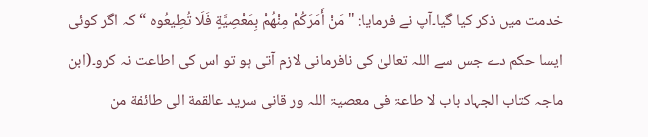خدمت میں ذکر کیا گیا۔آپ نے فرمایا: "مَنْ أَمَرَكُمْ مِنْهُمْ بِمَعْصِيَّةٍ فَلَا تُطِيعُوه “ کہ اگر کوئی ایسا حکم دے جس سے اللہ تعالیٰ کی نافرمانی لازم آتی ہو تو اس کی اطاعت نہ کرو۔(ابن ماجہ کتاب الجہاد باب لا طاعۃ فی معصیۃ اللہ ور قانی سرید عالقمة الى طائفة من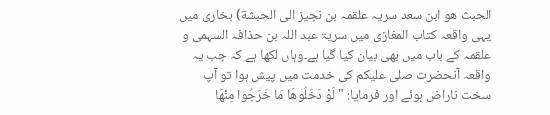الحبث هو ابن سعد سریہ علقمہ بن نجيز الى الحبشة) بخاری میں یہی واقعہ کتاب المغازی میں سریۃ عبد اللہ بن حذافہ السہمی و علقمہ کے باب میں بھی بیان کیا گیا ہے۔وہاں لکھا ہے کہ جب یہ واقعہ آنحضرت صلی علیکم کی خدمت میں پیش ہوا تو آپ سخت ناراض ہوئے اور فرمایا: " لَوْ دَخَلُوهَا مَا خَرَجُوا مِنْهَا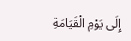إِلَى يَوْمِ الْقَيَامَةِ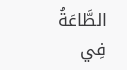الطَّاعَةُ فِي